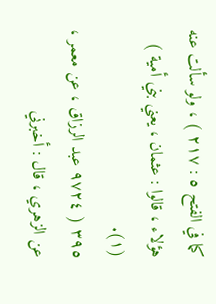كما في الفتح ٥ : ٢١٧ ) ، ولو سألت عنه هؤلاء ، قالوا : عثمان ، يعني بني أمية ) (١).
٣٩٥ ( ٩٧٢٤ عبد الرزاق ، عن معمر ، عن الزهري ، قال : أخبرني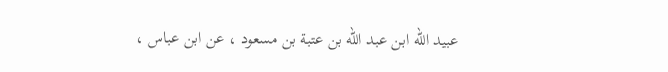عبيد الله ابن عبد الله بن عتبة بن مسعود ، عن ابن عباس ،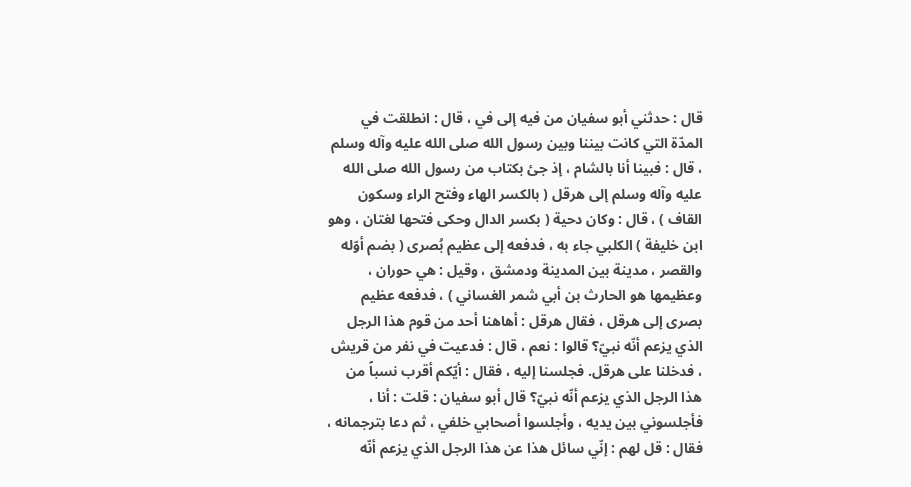قال : حدثني أبو سفيان من فيه إلى في ، قال : انطلقت في المدّة التي كانت بيننا وبين رسول الله صلى الله عليه وآله وسلم ، قال : فبينا أنا بالشام ، إذ جئ بكتاب من رسول الله صلى الله عليه وآله وسلم إلى هرقل ( بالكسر الهاء وفتح الراء وسكون القاف ) ، قال : وكان دحية ( بكسر الدال وحكى فتحها لغتان ، وهو ابن خليفة ) الكلبي جاء به ، فدفعه إلى عظيم بُصرى ( بضم أوّله والقصر ، مدينة بين المدينة ودمشق ، وقيل : هي حوران ، وعظيمها هو الحارث بن أبي شمر الغساني ) ، فدفعه عظيم بصرى إلى هرقل ، فقال هرقل : أهاهنا أحد من قوم هذا الرجل الذي يزعم أنّه نبيّ؟ قالوا : نعم ، قال : فدعيت في نفر من قريش ، فدخلنا على هرقل. فجلسنا إليه ، فقال : أيّكم أقرب نسباً من هذا الرجل الذي يزعم أنّه نبيّ؟ قال أبو سفيان : قلت : أنا ، فأجلسوني بين يديه ، وأجلسوا أصحابي خلفي ، ثم دعا بترجمانه ، فقال : قل لهم : إنّي سائل هذا عن هذا الرجل الذي يزعم أنّه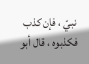نبيّ ، فإن كذب فكذبوه ، قال أبو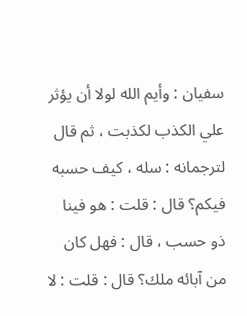سفيان : وأيم الله لولا أن يؤثر علي الكذب لكذبت ، ثم قال لترجمانه : سله ، كيف حسبه فيكم؟ قال : قلت : هو فينا ذو حسب ، قال : فهل كان من آبائه ملك؟ قال : قلت : لا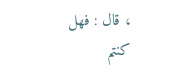، قال : فهل كنتم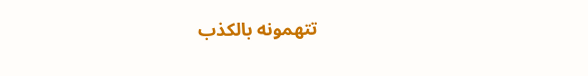تتهمونه بالكذب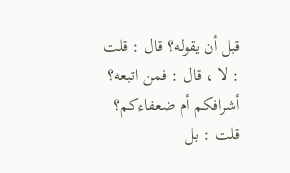قبل أن يقوله؟ قال : قلت : لا ، قال : فمن اتبعه؟ أشرافكم أم ضعفاءكم؟ قلت : بل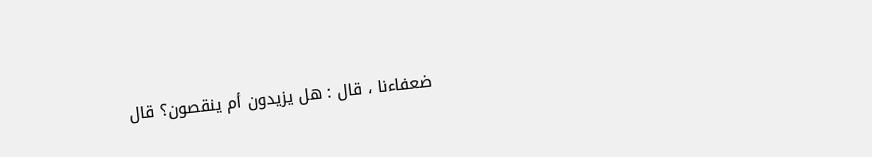ضعفاءنا ، قال : هل يزيدون أم ينقصون؟ قال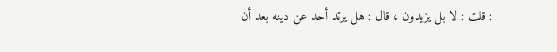: قلت : لا بل يزيدون ، قال : هل يرتد أحد عن دينه بعد أن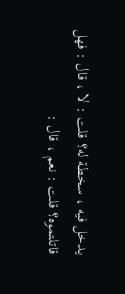يدخل فيه ، سخطة له؟ قلت : لا ، قال : فهل قاتلتموه؟ قلت : نعم ، قال :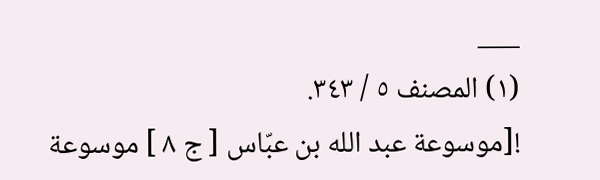___
(١) المصنف ٥ / ٣٤٣.
![موسوعة عبد الله بن عبّاس [ ج ٨ ] موسوعة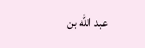عبد الله بن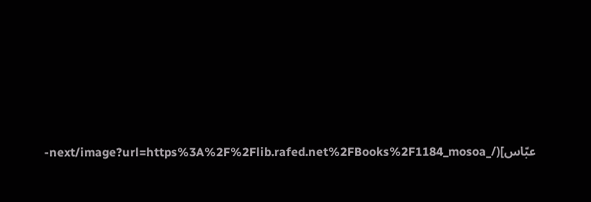عبّاس](/_next/image?url=https%3A%2F%2Flib.rafed.net%2FBooks%2F1184_mosoa-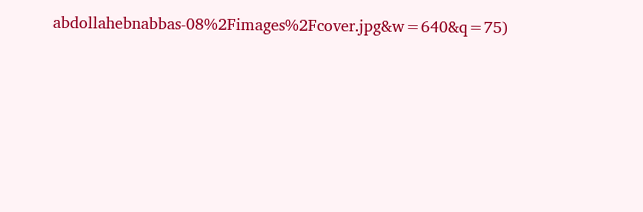abdollahebnabbas-08%2Fimages%2Fcover.jpg&w=640&q=75)